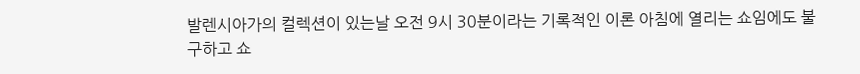발렌시아가의 컬렉션이 있는날 오전 9시 30분이라는 기록적인 이론 아침에 열리는 쇼임에도 불구하고 쇼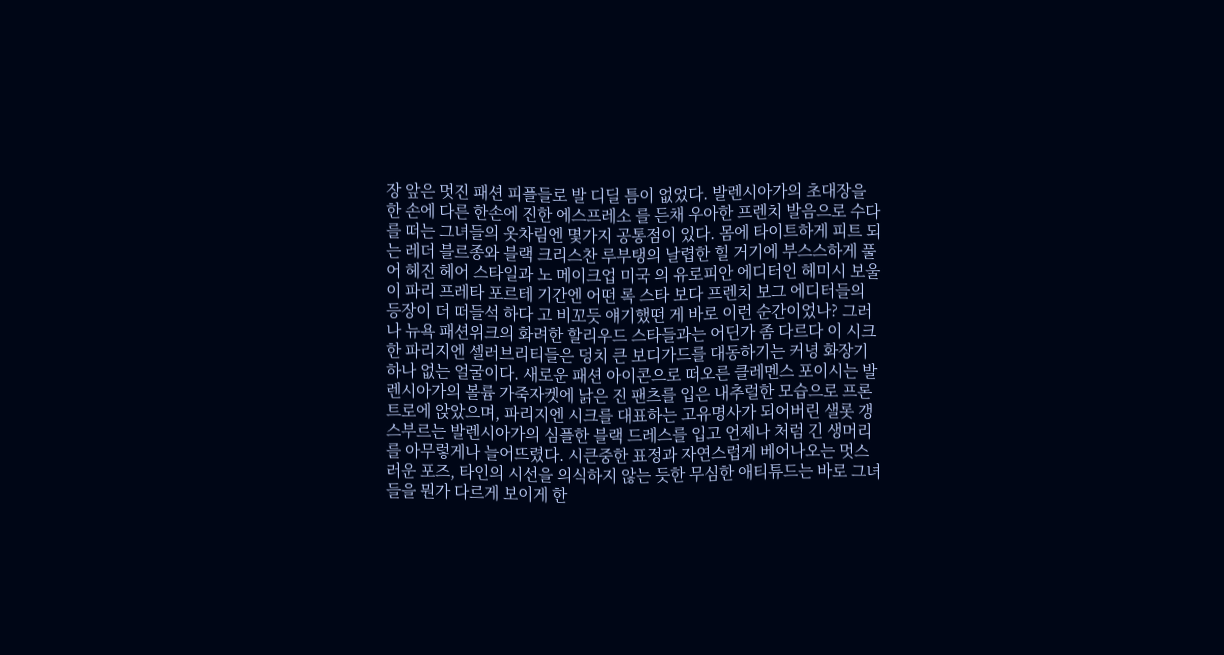장 앞은 멋진 패션 피플들로 발 디딜 틈이 없었다. 발렌시아가의 초대장을 한 손에 다른 한손에 진한 에스프레소 를 든채 우아한 프렌치 발음으로 수다를 떠는 그녀들의 옷차림엔 몇가지 공통점이 있다. 몸에 타이트하게 피트 되는 레더 블르종와 블랙 크리스찬 루부탱의 날렵한 힐 거기에 부스스하게 풀어 헤진 헤어 스타일과 노 메이크업 미국 의 유로피안 에디터인 헤미시 보울이 파리 프레타 포르테 기간엔 어떤 록 스타 보다 프렌치 보그 에디터들의 등장이 더 떠들석 하다 고 비꼬듯 얘기했떤 게 바로 이런 순간이었나? 그러나 뉴욕 패션위크의 화려한 할리우드 스타들과는 어딘가 좀 다르다 이 시크한 파리지엔 셀러브리티들은 덩치 큰 보디가드를 대동하기는 커녕 화장기 하나 없는 얼굴이다. 새로운 패션 아이콘으로 떠오른 클레멘스 포이시는 발렌시아가의 볼륨 가죽자켓에 낡은 진 팬츠를 입은 내추럴한 모습으로 프론트로에 앉았으며, 파리지엔 시크를 대표하는 고유명사가 되어버린 샐롯 갱스부르는 발렌시아가의 심플한 블랙 드레스를 입고 언제나 처럼 긴 생머리를 아무렇게나 늘어뜨렸다. 시큰중한 표정과 자연스럽게 베어나오는 멋스러운 포즈, 타인의 시선을 의식하지 않는 듯한 무심한 애티튜드는 바로 그녀들을 뭔가 다르게 보이게 한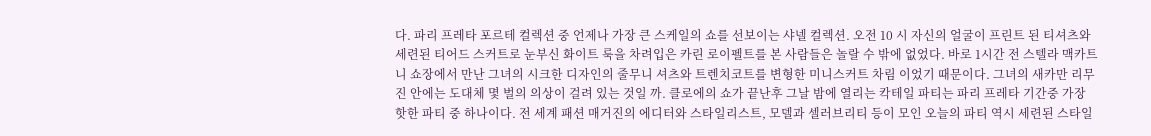다. 파리 프레타 포르테 컬렉션 중 언제나 가장 큰 스케일의 쇼를 선보이는 샤넬 컬렉션. 오전 10 시 자신의 얼굴이 프린트 된 티셔츠와 세련된 티어드 스커트로 눈부신 화이트 룩을 차려입은 카린 로이펠트를 본 사람들은 놀랄 수 밖에 없었다. 바로 1시간 전 스텔라 맥카트니 쇼장에서 만난 그녀의 시크한 디자인의 줄무니 셔츠와 트렌치코트를 변형한 미니스커트 차림 이었기 때문이다. 그녀의 새카만 리무진 안에는 도대체 몇 벌의 의상이 걸려 있는 것일 까. 클로에의 쇼가 끝난후 그날 밤에 열리는 칵테일 파티는 파리 프레타 기간중 가장 핫한 파티 중 하나이다. 전 세계 패션 매거진의 에디터와 스타일리스트, 모델과 셀러브리티 등이 모인 오늘의 파티 역시 세련된 스타일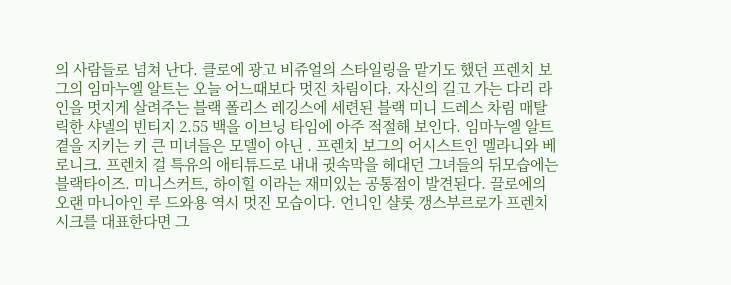의 사람들로 넘쳐 난다. 클로에 광고 비쥬얼의 스타일링을 맡기도 했던 프렌치 보그의 임마누엘 알트는 오늘 어느때보다 멋진 차림이다. 자신의 길고 가는 다리 라인을 멋지게 살려주는 블랙 폴리스 레깅스에 세련된 블랙 미니 드레스 차림 매탈릭한 샤넬의 빈티지 2.55 백을 이브닝 타임에 아주 적절해 보인다. 임마누엘 알트 곁을 지키는 키 큰 미녀들은 모델이 아닌 . 프렌치 보그의 어시스트인 멜라니와 베로니크. 프렌치 걸 특유의 애티튜드로 내내 귓속막을 헤대던 그녀들의 뒤모습에는 블랙타이즈. 미니스커트, 하이힐 이라는 재미있는 공통점이 발견된다. 끌로에의 오랜 마니아인 루 드와용 역시 멋진 모습이다. 언니인 샬롯 갱스부르로가 프렌치 시크를 대표한다면 그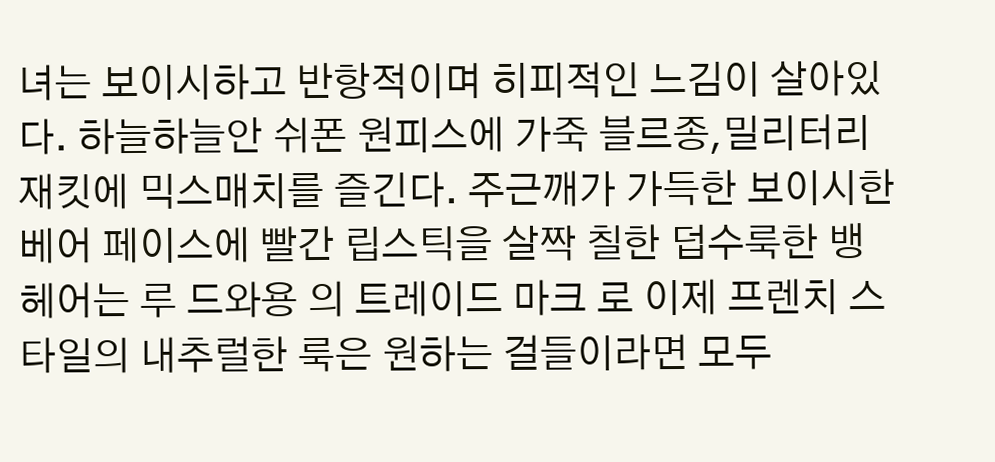녀는 보이시하고 반항적이며 히피적인 느김이 살아있다. 하늘하늘안 쉬폰 원피스에 가죽 블르종,밀리터리재킷에 믹스매치를 즐긴다. 주근깨가 가득한 보이시한 베어 페이스에 빨간 립스틱을 살짝 칠한 덥수룩한 뱅헤어는 루 드와용 의 트레이드 마크 로 이제 프렌치 스타일의 내추럴한 룩은 원하는 걸들이라면 모두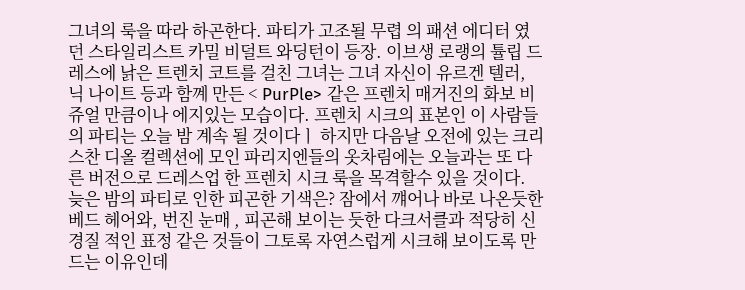그녀의 룩을 따라 하곤한다. 파티가 고조될 무렵 의 패션 에디터 였던 스타일리스트 카밀 비덜트 와딩턴이 등장. 이브생 로랭의 튤립 드레스에 낡은 트렌치 코트를 걸친 그녀는 그녀 자신이 유르겐 텔러, 닉 나이트 등과 함꼐 만든 < PurPle> 같은 프렌치 매거진의 화보 비쥬얼 만큼이나 에지있는 모습이다. 프렌치 시크의 표본인 이 사람들의 파티는 오늘 밤 계속 될 것이다ㅣ 하지만 다음날 오전에 있는 크리스찬 디올 컬렉션에 모인 파리지엔들의 옷차림에는 오늘과는 또 다른 버전으로 드레스업 한 프렌치 시크 룩을 목격할수 있을 것이다. 늦은 밤의 파티로 인한 피곤한 기색은? 잠에서 꺠어나 바로 나온듯한 베드 헤어와, 번진 눈매 , 피곤해 보이는 듯한 다크서클과 적당히 신경질 적인 표정 같은 것들이 그토록 자연스럽게 시크해 보이도록 만드는 이유인데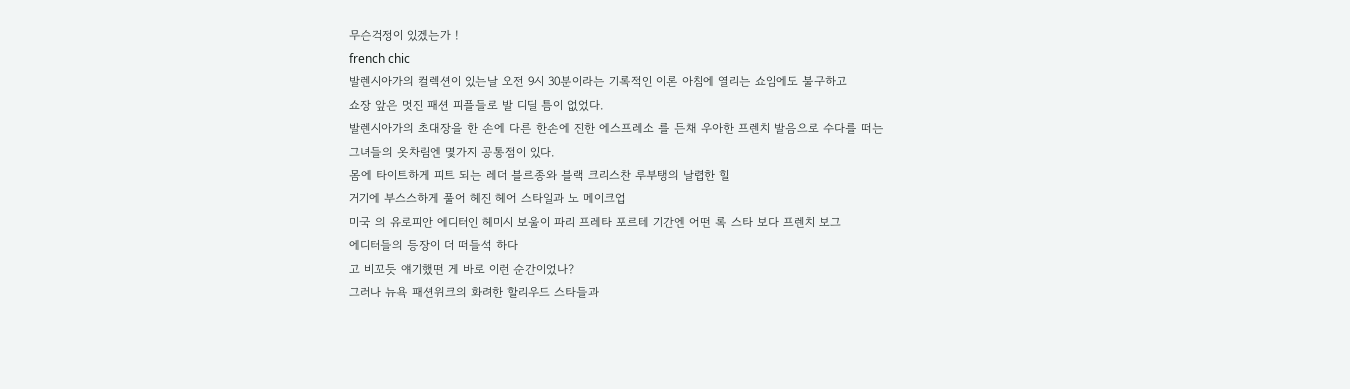무슨걱정이 있겠는가 !
french chic
발렌시아가의 컬렉션이 있는날 오전 9시 30분이라는 기록적인 이론 아침에 열리는 쇼임에도 불구하고
쇼장 앞은 멋진 패션 피플들로 발 디딜 틈이 없었다.
발렌시아가의 초대장을 한 손에 다른 한손에 진한 에스프레소 를 든채 우아한 프렌치 발음으로 수다를 떠는
그녀들의 옷차림엔 몇가지 공통점이 있다.
몸에 타이트하게 피트 되는 레더 블르종와 블랙 크리스찬 루부탱의 날렵한 힐
거기에 부스스하게 풀어 헤진 헤어 스타일과 노 메이크업
미국 의 유로피안 에디터인 헤미시 보울이 파리 프레타 포르테 기간엔 어떤 록 스타 보다 프렌치 보그
에디터들의 등장이 더 떠들석 하다
고 비꼬듯 얘기했떤 게 바로 이런 순간이었나?
그러나 뉴욕 패션위크의 화려한 할리우드 스타들과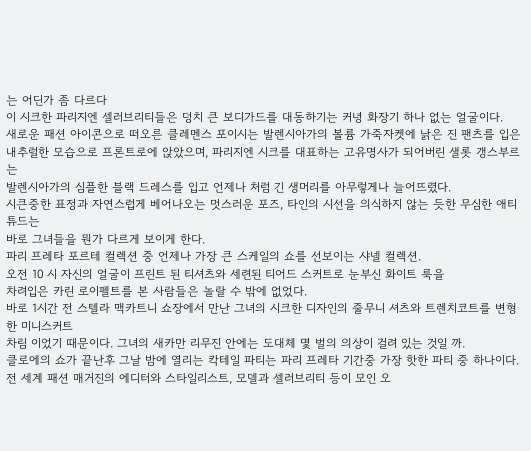는 어딘가 좀 다르다
이 시크한 파리지엔 셀러브리티들은 덩치 큰 보디가드를 대동하기는 커녕 화장기 하나 없는 얼굴이다.
새로운 패션 아이콘으로 떠오른 클레멘스 포이시는 발렌시아가의 볼륨 가죽자켓에 낡은 진 팬츠를 입은
내추럴한 모습으로 프론트로에 앉았으며, 파리지엔 시크를 대표하는 고유명사가 되어버린 샐롯 갱스부르는
발렌시아가의 심플한 블랙 드레스를 입고 언제나 처럼 긴 생머리를 아무렇게나 늘어뜨렸다.
시큰중한 표정과 자연스럽게 베어나오는 멋스러운 포즈, 타인의 시선을 의식하지 않는 듯한 무심한 애티튜드는
바로 그녀들을 뭔가 다르게 보이게 한다.
파리 프레타 포르테 컬렉션 중 언제나 가장 큰 스케일의 쇼를 선보이는 샤넬 컬렉션.
오전 10 시 자신의 얼굴이 프린트 된 티셔츠와 세련된 티어드 스커트로 눈부신 화이트 룩을
차려입은 카린 로이펠트를 본 사람들은 놀랄 수 밖에 없었다.
바로 1시간 전 스텔라 맥카트니 쇼장에서 만난 그녀의 시크한 디자인의 줄무니 셔츠와 트렌치코트를 변형한 미니스커트
차림 이었기 때문이다. 그녀의 새카만 리무진 안에는 도대체 몇 벌의 의상이 걸려 있는 것일 까.
클로에의 쇼가 끝난후 그날 밤에 열리는 칵테일 파티는 파리 프레타 기간중 가장 핫한 파티 중 하나이다.
전 세계 패션 매거진의 에디터와 스타일리스트, 모델과 셀러브리티 등이 모인 오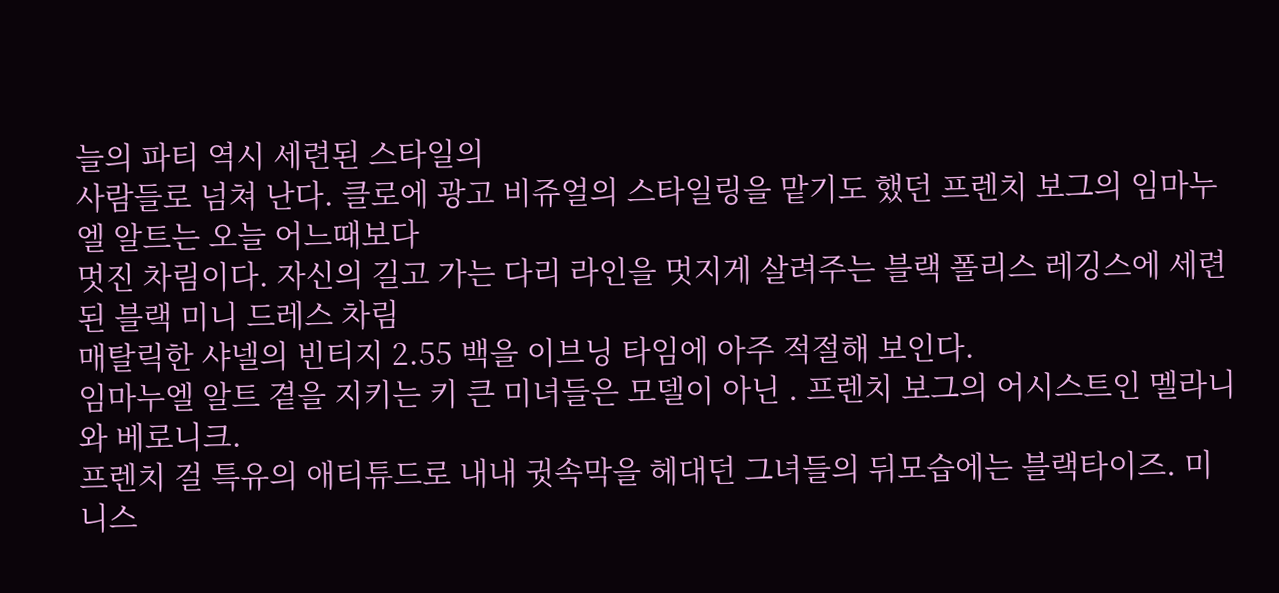늘의 파티 역시 세련된 스타일의
사람들로 넘쳐 난다. 클로에 광고 비쥬얼의 스타일링을 맡기도 했던 프렌치 보그의 임마누엘 알트는 오늘 어느때보다
멋진 차림이다. 자신의 길고 가는 다리 라인을 멋지게 살려주는 블랙 폴리스 레깅스에 세련된 블랙 미니 드레스 차림
매탈릭한 샤넬의 빈티지 2.55 백을 이브닝 타임에 아주 적절해 보인다.
임마누엘 알트 곁을 지키는 키 큰 미녀들은 모델이 아닌 . 프렌치 보그의 어시스트인 멜라니와 베로니크.
프렌치 걸 특유의 애티튜드로 내내 귓속막을 헤대던 그녀들의 뒤모습에는 블랙타이즈. 미니스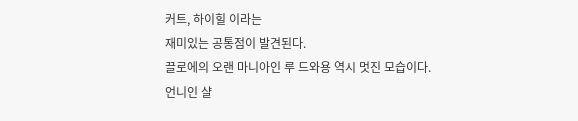커트, 하이힐 이라는
재미있는 공통점이 발견된다.
끌로에의 오랜 마니아인 루 드와용 역시 멋진 모습이다.
언니인 샬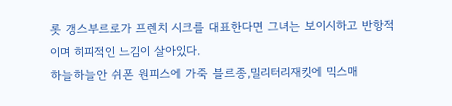롯 갱스부르로가 프렌치 시크를 대표한다면 그녀는 보이시하고 반항적이며 히피적인 느김이 살아있다.
하늘하늘안 쉬폰 원피스에 가죽 블르종,밀리터리재킷에 믹스매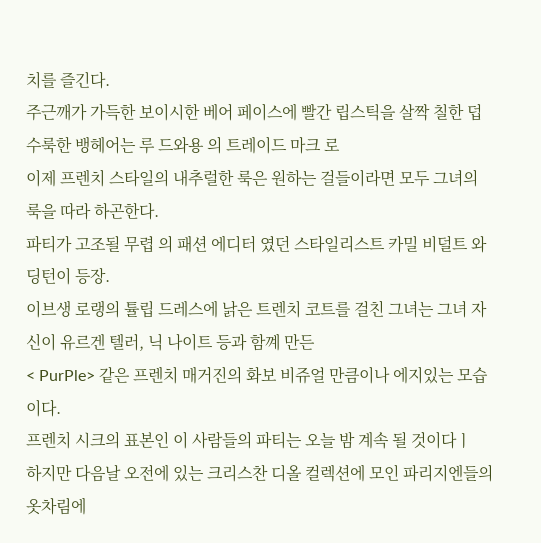치를 즐긴다.
주근깨가 가득한 보이시한 베어 페이스에 빨간 립스틱을 살짝 칠한 덥수룩한 뱅헤어는 루 드와용 의 트레이드 마크 로
이제 프렌치 스타일의 내추럴한 룩은 원하는 걸들이라면 모두 그녀의 룩을 따라 하곤한다.
파티가 고조될 무렵 의 패션 에디터 였던 스타일리스트 카밀 비덜트 와딩턴이 등장.
이브생 로랭의 튤립 드레스에 낡은 트렌치 코트를 걸친 그녀는 그녀 자신이 유르겐 텔러, 닉 나이트 등과 함꼐 만든
< PurPle> 같은 프렌치 매거진의 화보 비쥬얼 만큼이나 에지있는 모습이다.
프렌치 시크의 표본인 이 사람들의 파티는 오늘 밤 계속 될 것이다ㅣ
하지만 다음날 오전에 있는 크리스찬 디올 컬렉션에 모인 파리지엔들의 옷차림에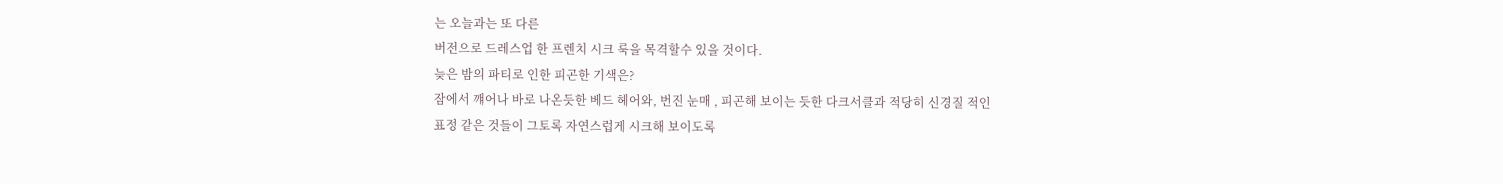는 오늘과는 또 다른
버전으로 드레스업 한 프렌치 시크 룩을 목격할수 있을 것이다.
늦은 밤의 파티로 인한 피곤한 기색은?
잠에서 꺠어나 바로 나온듯한 베드 헤어와, 번진 눈매 , 피곤해 보이는 듯한 다크서클과 적당히 신경질 적인
표정 같은 것들이 그토록 자연스럽게 시크해 보이도록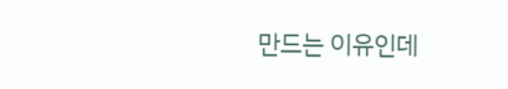만드는 이유인데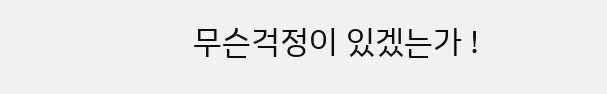무슨걱정이 있겠는가 !